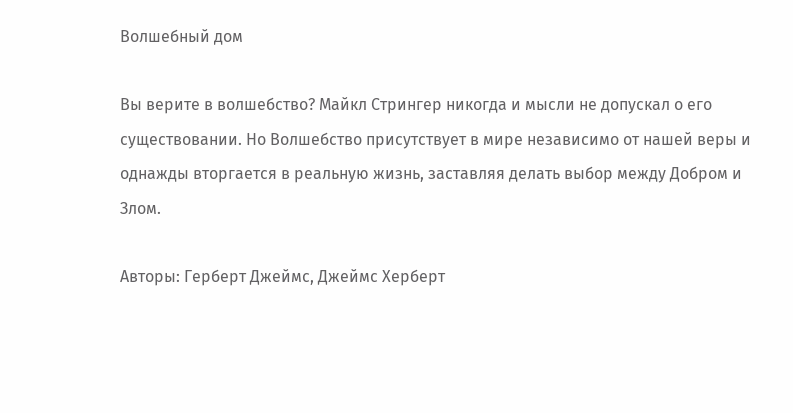Волшебный дом

Вы верите в волшебство? Майкл Стрингер никогда и мысли не допускал о его существовании. Но Волшебство присутствует в мире независимо от нашей веры и однажды вторгается в реальную жизнь, заставляя делать выбор между Добром и Злом.

Авторы: Герберт Джеймс, Джеймс Херберт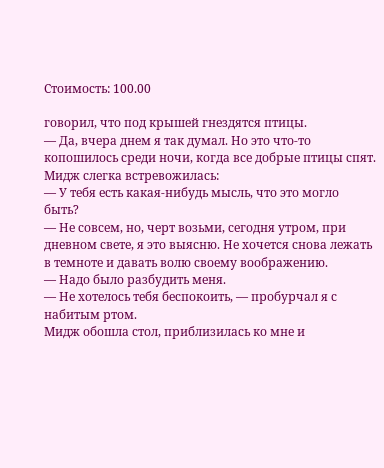Стоимость: 100.00

говорил, что под крышей гнездятся птицы.
— Да, вчера днем я так думал. Но это что-то копошилось среди ночи, когда все добрые птицы спят.
Мидж слегка встревожилась:
— У тебя есть какая-нибудь мысль, что это могло быть?
— Не совсем, но, черт возьми, сегодня утром, при дневном свете, я это выясню. Не хочется снова лежать в темноте и давать волю своему воображению.
— Надо было разбудить меня.
— Не хотелось тебя беспокоить, — пробурчал я с набитым ртом.
Мидж обошла стол, приблизилась ко мне и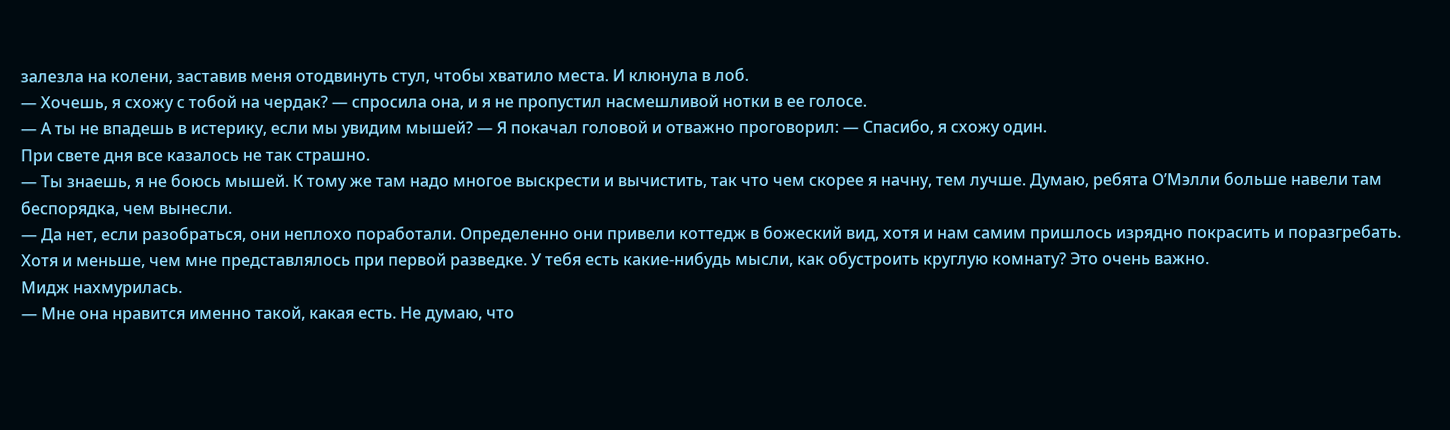залезла на колени, заставив меня отодвинуть стул, чтобы хватило места. И клюнула в лоб.
— Хочешь, я схожу с тобой на чердак? — спросила она, и я не пропустил насмешливой нотки в ее голосе.
— А ты не впадешь в истерику, если мы увидим мышей? — Я покачал головой и отважно проговорил: — Спасибо, я схожу один.
При свете дня все казалось не так страшно.
— Ты знаешь, я не боюсь мышей. К тому же там надо многое выскрести и вычистить, так что чем скорее я начну, тем лучше. Думаю, ребята О’Мэлли больше навели там беспорядка, чем вынесли.
— Да нет, если разобраться, они неплохо поработали. Определенно они привели коттедж в божеский вид, хотя и нам самим пришлось изрядно покрасить и поразгребать. Хотя и меньше, чем мне представлялось при первой разведке. У тебя есть какие-нибудь мысли, как обустроить круглую комнату? Это очень важно.
Мидж нахмурилась.
— Мне она нравится именно такой, какая есть. Не думаю, что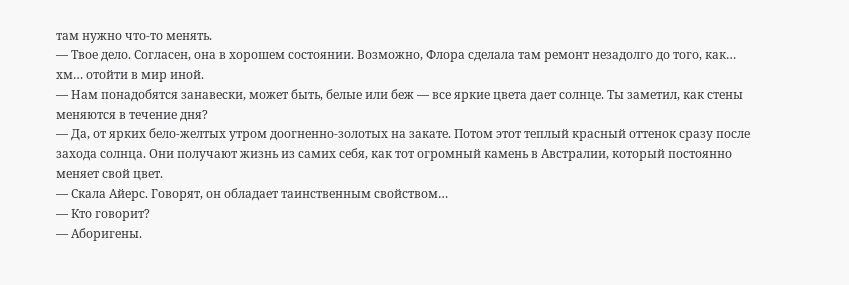там нужно что-то менять.
— Твое дело. Согласен, она в хорошем состоянии. Возможно, Флора сделала там ремонт незадолго до того, как… хм… отойти в мир иной.
— Нам понадобятся занавески, может быть, белые или беж — все яркие цвета дает солнце. Ты заметил, как стены меняются в течение дня?
— Да, от ярких бело-желтых утром доогненно-золотых на закате. Потом этот теплый красный оттенок сразу после захода солнца. Они получают жизнь из самих себя, как тот огромный камень в Австралии, который постоянно меняет свой цвет.
— Скала Айерс. Говорят, он обладает таинственным свойством…
— Кто говорит?
— Аборигены.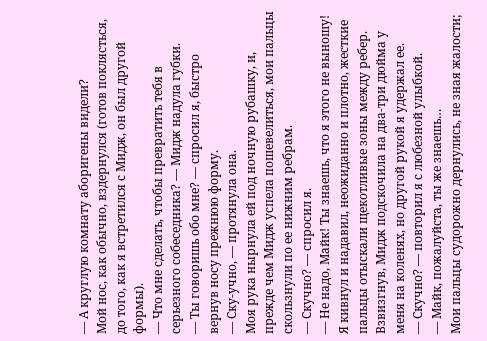— А круглую комнату аборигены видели?
Мой нос, как обычно, вздернулся (готов поклясться, до того, как я встретился с Мидж, он был другой формы).
— Что мне сделать, чтобы превратить тебя в серьезного собеседника? — Мидж надула губки.
— Ты говоришь обо мне? — спросил я, быстро вернув носу прежнюю форму.
— Ску-учно, — протянула она.
Моя рука нырнула ей под ночную рубашку, и, прежде чем Мидж успела пошевелиться, мои пальцы скользнули по ее нижним ребрам.
— Скучно? — спросил я.
— Не надо, Майк! Ты знаешь, что я этого не выношу!
Я кивнул и надавил, неожиданно и плотно, жесткие пальцы отыскали щекотливые зоны между ребер. Взвизгнув, Мидж подскочила на два-три дюйма у меня на коленях, но другой рукой я удержал ее.
— Скучно? — повторил я с любезной улыбкой.
— Майк, пожалуйста, ты же знаешь…
Мои пальцы судорожно дернулись, не зная жалости;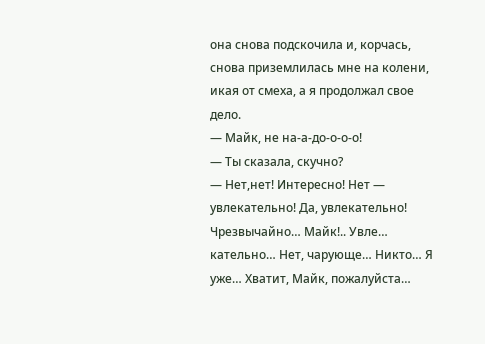она снова подскочила и, корчась, снова приземлилась мне на колени, икая от смеха, а я продолжал свое дело.
— Майк, не на-а-до-о-о-о!
— Ты сказала, скучно?
— Нет,нет! Интересно! Нет — увлекательно! Да, увлекательно! Чрезвычайно… Майк!.. Увле… кательно… Нет, чарующе… Никто… Я уже… Хватит, Майк, пожалуйста…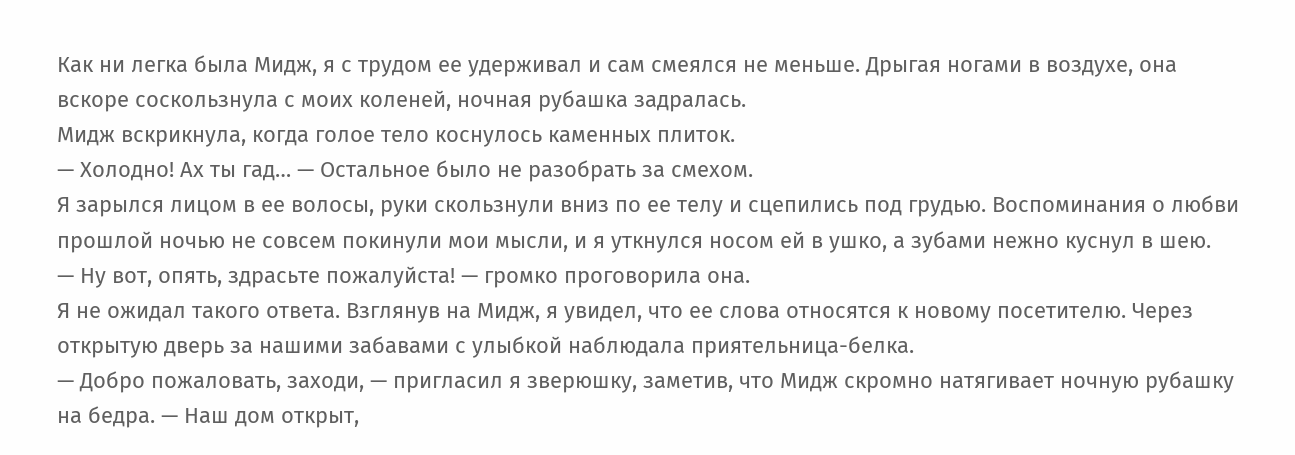Как ни легка была Мидж, я с трудом ее удерживал и сам смеялся не меньше. Дрыгая ногами в воздухе, она вскоре соскользнула с моих коленей, ночная рубашка задралась.
Мидж вскрикнула, когда голое тело коснулось каменных плиток.
— Холодно! Ах ты гад… — Остальное было не разобрать за смехом.
Я зарылся лицом в ее волосы, руки скользнули вниз по ее телу и сцепились под грудью. Воспоминания о любви прошлой ночью не совсем покинули мои мысли, и я уткнулся носом ей в ушко, а зубами нежно куснул в шею.
— Ну вот, опять, здрасьте пожалуйста! — громко проговорила она.
Я не ожидал такого ответа. Взглянув на Мидж, я увидел, что ее слова относятся к новому посетителю. Через открытую дверь за нашими забавами с улыбкой наблюдала приятельница-белка.
— Добро пожаловать, заходи, — пригласил я зверюшку, заметив, что Мидж скромно натягивает ночную рубашку на бедра. — Наш дом открыт,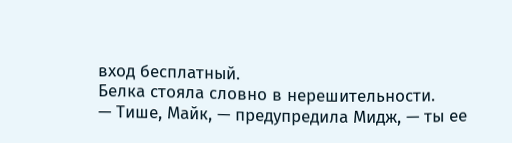вход бесплатный.
Белка стояла словно в нерешительности.
— Тише, Майк, — предупредила Мидж, — ты ее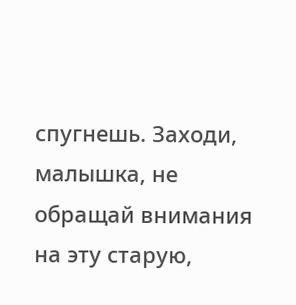спугнешь. Заходи, малышка, не обращай внимания на эту старую,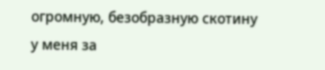огромную, безобразную скотину у меня за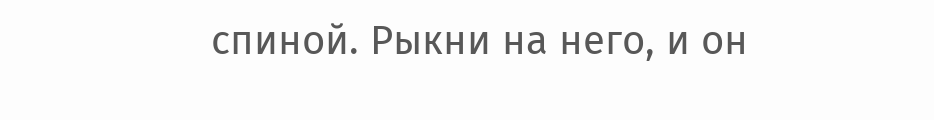спиной. Рыкни на него, и он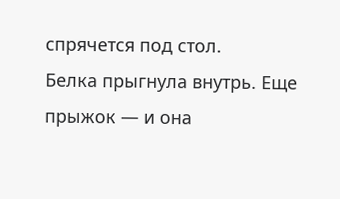спрячется под стол.
Белка прыгнула внутрь. Еще прыжок — и она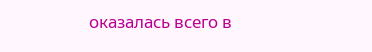оказалась всего в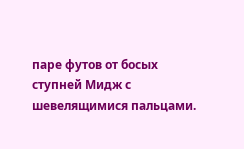паре футов от босых ступней Мидж с шевелящимися пальцами.